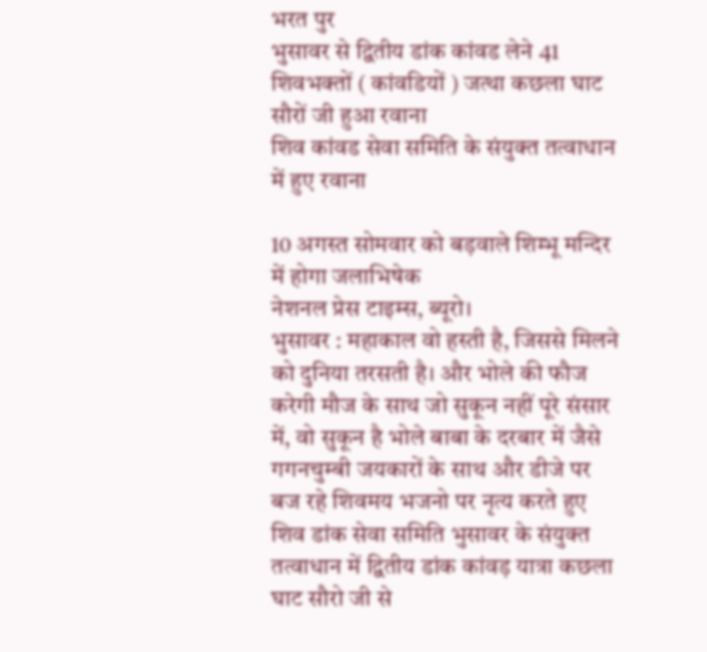भरत पुर
भुसावर से द्वितीय डांक कांवड लेने 41 शिवभक्तों ( कांवडियों ) जत्था कछला घाट सौरों जी हुआ रवाना
शिव कांवड सेवा समिति के संयुक्त तत्वाधान में हुए रवाना

10 अगस्त सोमवार को बड़वाले शिम्भू मन्दिर में होगा जलाभिषेक
नेशनल प्रेस टाइम्स, ब्यूरो।
भुसावर : महाकाल वो हस्ती है, जिससे मिलने को दुनिया तरसती है। और भोले की फौज करेगी मौज के साथ जो सुकून नहीं पूरे संसार में, वो सुकून है भोले बाबा के दरबार में जैसे गगनचुम्बी जयकारों के साथ और डीजे पर बज रहे शिवमय भजनो पर नृत्य करते हुए शिव डांक सेवा समिति भुसावर के संयुक्त तत्वाधान में द्वितीय डांक कांवड़ यात्रा कछला घाट सौरो जी से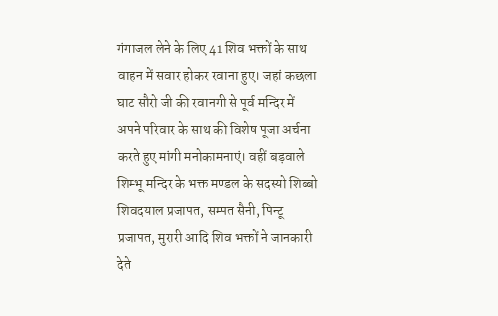गंगाजल लेने के लिए 41 शिव भक्तों के साथ वाहन में सवार होकर रवाना हुए। जहां कछला घाट सौरो जी की रवानगी से पूर्व मन्दिर में अपने परिवार के साथ की विशेष पूजा अर्चना करते हुए मांगी मनोकामनाएं। वहीं बड़वाले शिम्भू मन्दिर के भक्त मण्डल के सदस्यो शिब्बो शिवदयाल प्रजापत, सम्पत सैनी, पिन्टू प्रजापत, मुरारी आदि शिव भक्तों ने जानकारी देते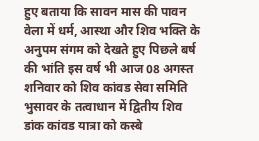हुए बताया कि सावन मास की पावन वेला में धर्म, आस्था और शिव भक्ति के अनुपम संगम को देखते हुए पिछले बर्ष की भांति इस वर्ष भी आज 08 अगस्त शनिवार को शिव कांवड सेवा समिति भुसावर के तत्वाधान में द्वितीय शिव डांक कांवड यात्रा को कस्बे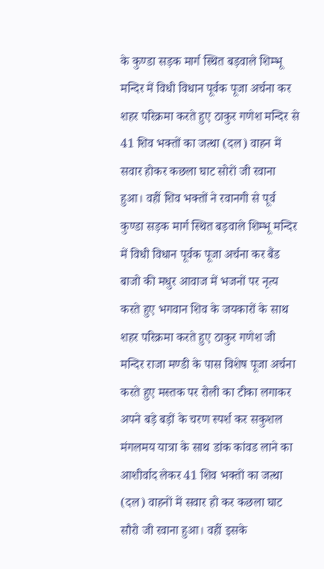के कुण्डा सड़क मार्ग स्थित बड़वाले शिम्भू मन्दिर में विधी विधान पूर्वक पूजा अर्चना कर शहर परिक्रमा करते हुए ठाकुर गणेश मन्दिर से 41 शिव भक्तों का जत्था (दल) वाहन में सवार होकर कछला घाट सोरों जी रवाना हुआ। वहीं शिव भक्तों ने रवानगी से पूर्व कुण्डा सड़क मार्ग स्थित बड़वाले शिम्भू मन्दिर में विधी विधान पूर्वक पूजा अर्चना कर बैंड बाजो की मधुर आवाज में भजनों पर नृत्य करते हुए भगवान शिव के जयकारों के साथ शहर परिक्रमा करते हुए ठाकुर गणेश जी मन्दिर राजा मण्डी के पास विशेष पूजा अर्चना करते हुए मस्तक पर रोली का टीका लगाकर अपने बड़े बड़ों के चरण स्पर्श कर सकुशल मंगलमय यात्रा के साथ डांक कांवड लाने का आशीर्वाद लेकर 41 शिव भक्तों का जत्था (दल) वाहनों में सवार हो कर कछला घाट सौरो जी रवाना हुआ। वहीं इसके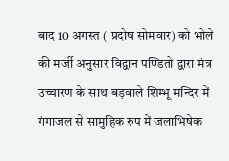बाद 10 अगस्त ( प्रदोष सोमवार) को भोले की मर्जी अनुसार विद्वान पण्डितो द्वारा मंत्र उच्चारण के साथ बड़वाले शिम्भू मन्दिर में गंगाजल से सामुहिक रुप में जलाभिषेक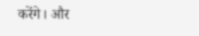करेंगे। और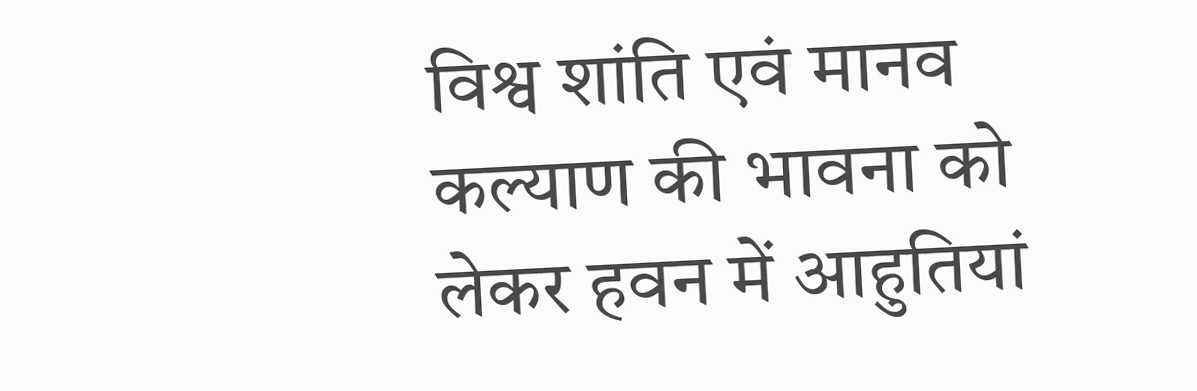विश्व शांति एवं मानव कल्याण की भावना को लेकर हवन में आहुतियां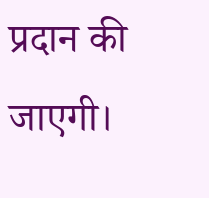प्रदान की जाएगी।